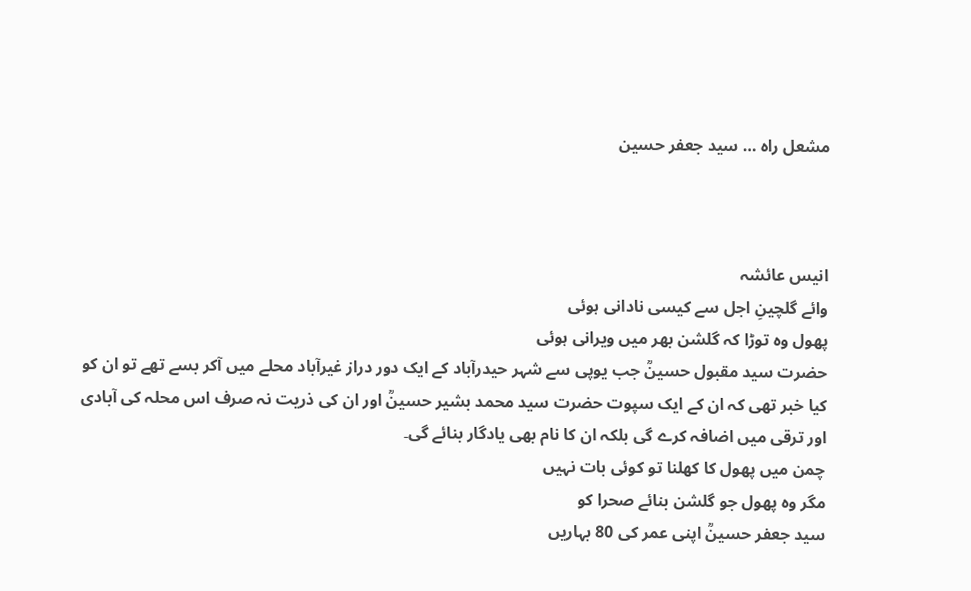مشعل راہ … سید جعفر حسین



انیس عائشہ
وائے گلچینِ اجل سے کیسی نادانی ہوئی
پھول وہ توڑا کہ گلشن بھر میں ویرانی ہوئی
حضرت سید مقبول حسینؒ جب یوپی سے شہر حیدرآباد کے ایک دور دراز غیرآباد محلے میں آکر بسے تھے تو ان کو کیا خبر تھی کہ ان کے ایک سپوت حضرت سید محمد بشیر حسینؒ اور ان کی ذریت نہ صرف اس محلہ کی آبادی اور ترقی میں اضافہ کرے گی بلکہ ان کا نام بھی یادگار بنائے گی۔
چمن میں پھول کا کھلنا تو کوئی بات نہیں
مگر وہ پھول جو گلشن بنائے صحرا کو
سید جعفر حسینؒ اپنی عمر کی 80 بہاریں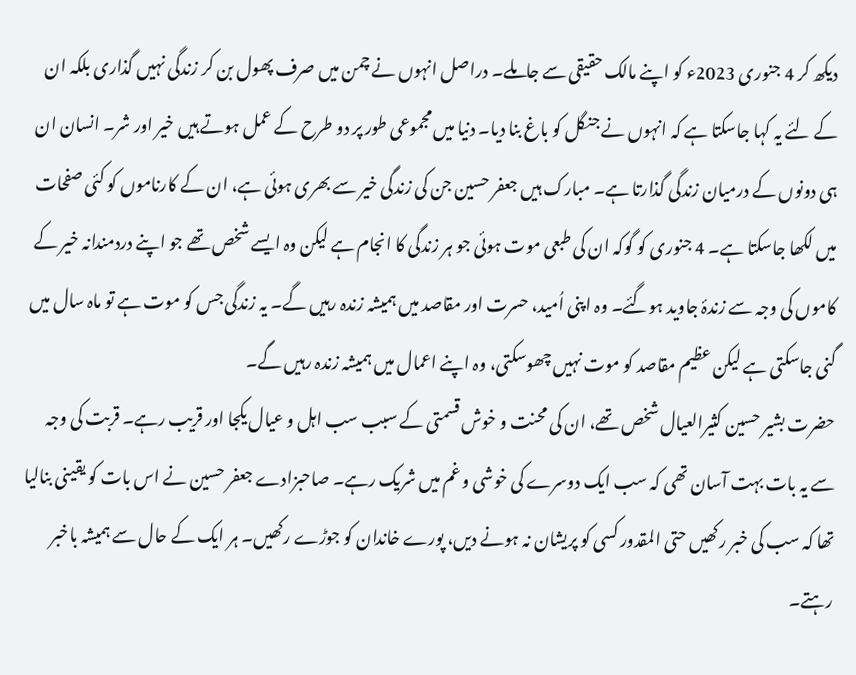دیکھ کر 4 جنوری 2023ء کو اپنے مالک حقیقی سے جاملے۔ دراصل انہوں نے چمن میں صرف پھول بن کر زندگی نہیں گذاری بلکہ ان کے لئے یہ کہا جاسکتا ہے کہ انہوں نے جنگل کو باغ بنا دیا۔ دنیا میں مجموعی طور پر دو طرح کے عمل ہوتے ہیں خیر اور شر۔ انسان ان ہی دونوں کے درمیان زندگی گذارتا ہے۔ مبارک ہیں جعفر حسین جن کی زندگی خیر سے بھری ہوئی ہے، ان کے کارناموں کو کئی صفحات میں لکھا جاسکتا ہے۔ 4 جنوری کو گوکہ ان کی طبعی موت ہوئی جو ہر زندگی کا انجام ہے لیکن وہ ایسے شخص تھے جو اپنے دردمندانہ خیر کے کاموں کی وجہ سے زندۂ جاوید ہوگئے۔ وہ اپنی اُمید، حسرت اور مقاصد میں ہمیشہ زندہ رہیں گے۔ یہ زندگی جس کو موت ہے تو ماہ سال میں گنی جاسکتی ہے لیکن عظیم مقاصد کو موت نہیں چھوسکتی، وہ اپنے اعمال میں ہمیشہ زندہ رہیں گے۔
حضرت بشیر حسین کثیرالعیال شخص تھے، ان کی محنت و خوش قسمتی کے سبب سب اہل و عیال یکجا اور قریب رہے۔ قربت کی وجہ سے یہ بات بہت آسان تھی کہ سب ایک دوسرے کی خوشی و غم میں شریک رہے۔ صاحبزادے جعفر حسین نے اس بات کو یقینی بنالیا تھا کہ سب کی خبر رکھیں حتی المقدور کسی کو پریشان نہ ہونے دیں، پورے خاندان کو جوڑے رکھیں۔ ہر ایک کے حال سے ہمیشہ باخبر رہتے۔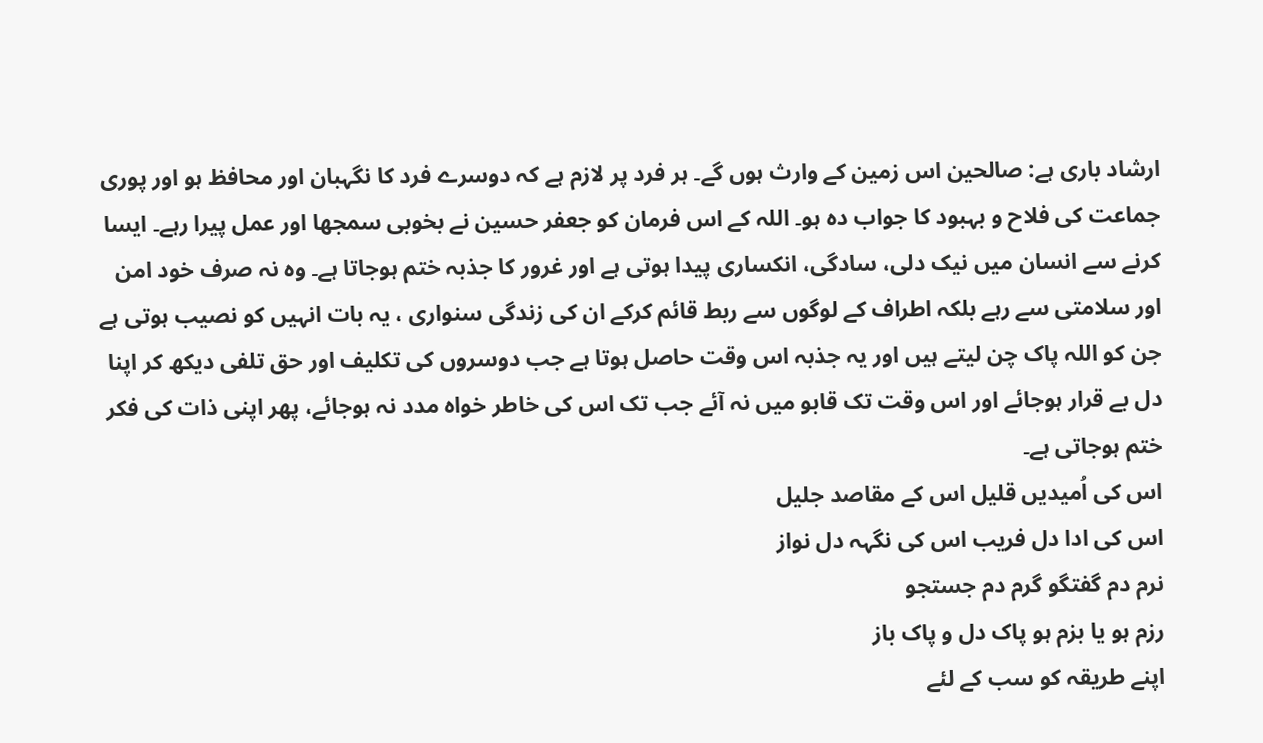ارشاد باری ہے: صالحین اس زمین کے وارث ہوں گے۔ ہر فرد پر لازم ہے کہ دوسرے فرد کا نگہبان اور محافظ ہو اور پوری جماعت کی فلاح و بہبود کا جواب دہ ہو۔ اللہ کے اس فرمان کو جعفر حسین نے بخوبی سمجھا اور عمل پیرا رہے۔ ایسا کرنے سے انسان میں نیک دلی، سادگی، انکساری پیدا ہوتی ہے اور غرور کا جذبہ ختم ہوجاتا ہے۔ وہ نہ صرف خود امن اور سلامتی سے رہے بلکہ اطراف کے لوگوں سے ربط قائم کرکے ان کی زندگی سنواری ، یہ بات انہیں کو نصیب ہوتی ہے جن کو اللہ پاک چن لیتے ہیں اور یہ جذبہ اس وقت حاصل ہوتا ہے جب دوسروں کی تکلیف اور حق تلفی دیکھ کر اپنا دل بے قرار ہوجائے اور اس وقت تک قابو میں نہ آئے جب تک اس کی خاطر خواہ مدد نہ ہوجائے، پھر اپنی ذات کی فکر ختم ہوجاتی ہے۔
اس کی اُمیدیں قلیل اس کے مقاصد جلیل
اس کی ادا دل فریب اس کی نگہہ دل نواز
نرم دم گفتگو گرم دم جستجو
رزم ہو یا بزم ہو پاک دل و پاک باز
اپنے طریقہ کو سب کے لئے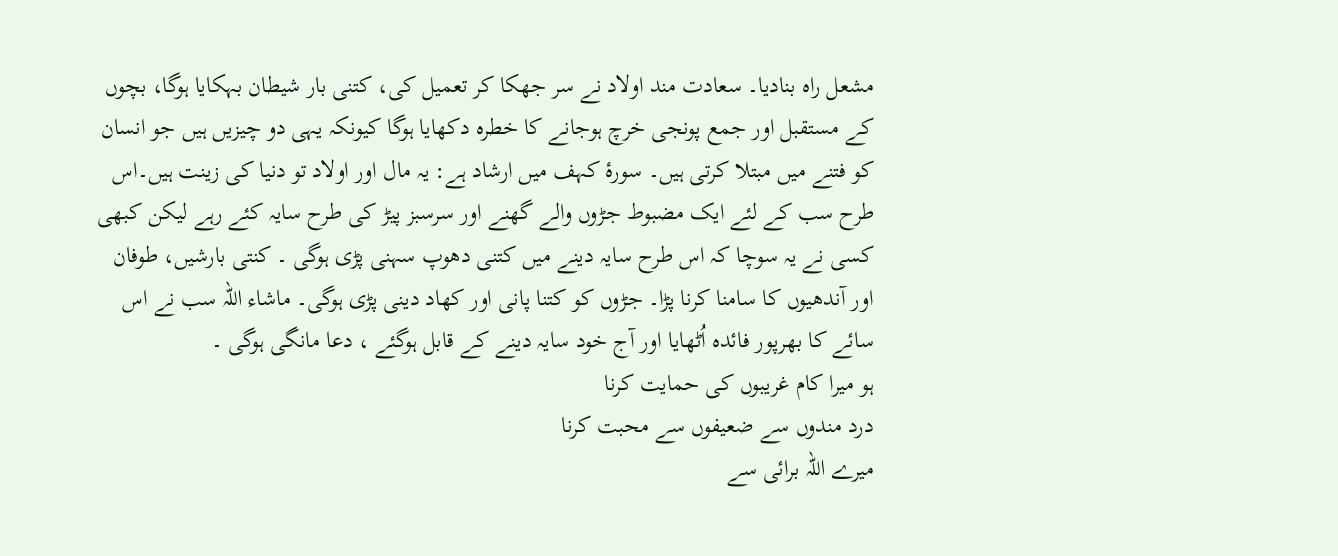مشعل راہ بنادیا۔ سعادت مند اولاد نے سر جھکا کر تعمیل کی، کتنی بار شیطان بہکایا ہوگا، بچوں کے مستقبل اور جمع پونجی خرچ ہوجانے کا خطرہ دکھایا ہوگا کیونکہ یہی دو چیزیں ہیں جو انسان کو فتنے میں مبتلا کرتی ہیں۔ سورۂ کہف میں ارشاد ہے: یہ مال اور اولاد تو دنیا کی زینت ہیں۔اس طرح سب کے لئے ایک مضبوط جڑوں والے گھنے اور سرسبز پیڑ کی طرح سایہ کئے رہے لیکن کبھی کسی نے یہ سوچا کہ اس طرح سایہ دینے میں کتنی دھوپ سہنی پڑی ہوگی ۔ کنتی بارشیں، طوفان اور آندھیوں کا سامنا کرنا پڑا۔ جڑوں کو کتنا پانی اور کھاد دینی پڑی ہوگی۔ ماشاء اللہ سب نے اس سائے کا بھرپور فائدہ اُٹھایا اور آج خود سایہ دینے کے قابل ہوگئے ، دعا مانگی ہوگی ۔
ہو میرا کام غریبوں کی حمایت کرنا
درد مندوں سے ضعیفوں سے محبت کرنا
میرے اللہ برائی سے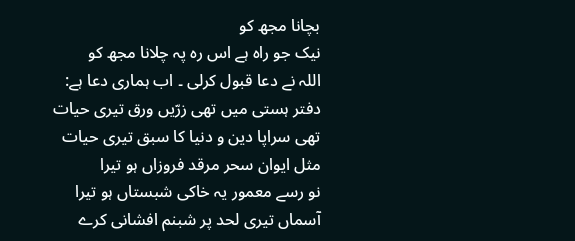بچانا مجھ کو
نیک جو راہ ہے اس رہ پہ چلانا مجھ کو
اللہ نے دعا قبول کرلی ۔ اب ہماری دعا ہے:
دفتر ہستی میں تھی زرّیں ورق تیری حیات
تھی سراپا دین و دنیا کا سبق تیری حیات
مثل ایوان سحر مرقد فروزاں ہو تیرا
نو رسے معمور یہ خاکی شبستاں ہو تیرا
آسماں تیری لحد پر شبنم افشانی کرے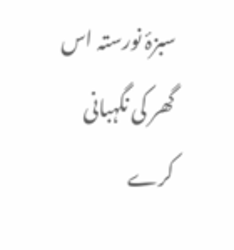سبزۂ نورستہ اس گھر کی نگہبانی کرے